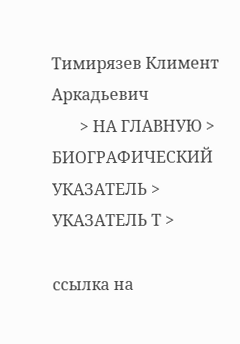Тимирязев Климент Аркадьевич
       > НА ГЛАВНУЮ > БИОГРАФИЧЕСКИЙ УКАЗАТЕЛЬ > УКАЗАТЕЛЬ Т >

ссылка на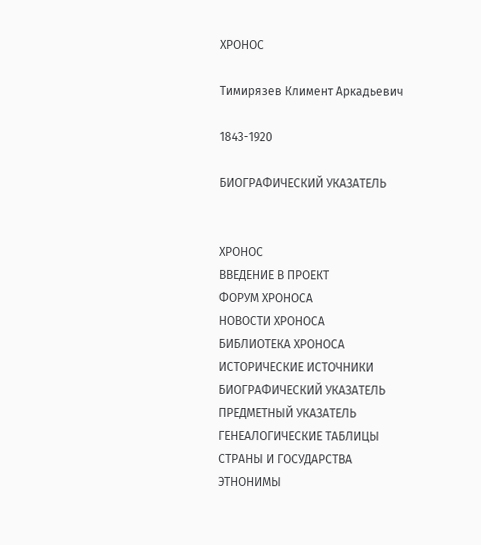XPOHOC

Тимирязев Климент Аркадьевич

1843-1920

БИОГРАФИЧЕСКИЙ УКАЗАТЕЛЬ


XPOHOC
ВВЕДЕНИЕ В ПРОЕКТ
ФОРУМ ХРОНОСА
НОВОСТИ ХРОНОСА
БИБЛИОТЕКА ХРОНОСА
ИСТОРИЧЕСКИЕ ИСТОЧНИКИ
БИОГРАФИЧЕСКИЙ УКАЗАТЕЛЬ
ПРЕДМЕТНЫЙ УКАЗАТЕЛЬ
ГЕНЕАЛОГИЧЕСКИЕ ТАБЛИЦЫ
СТРАНЫ И ГОСУДАРСТВА
ЭТНОНИМЫ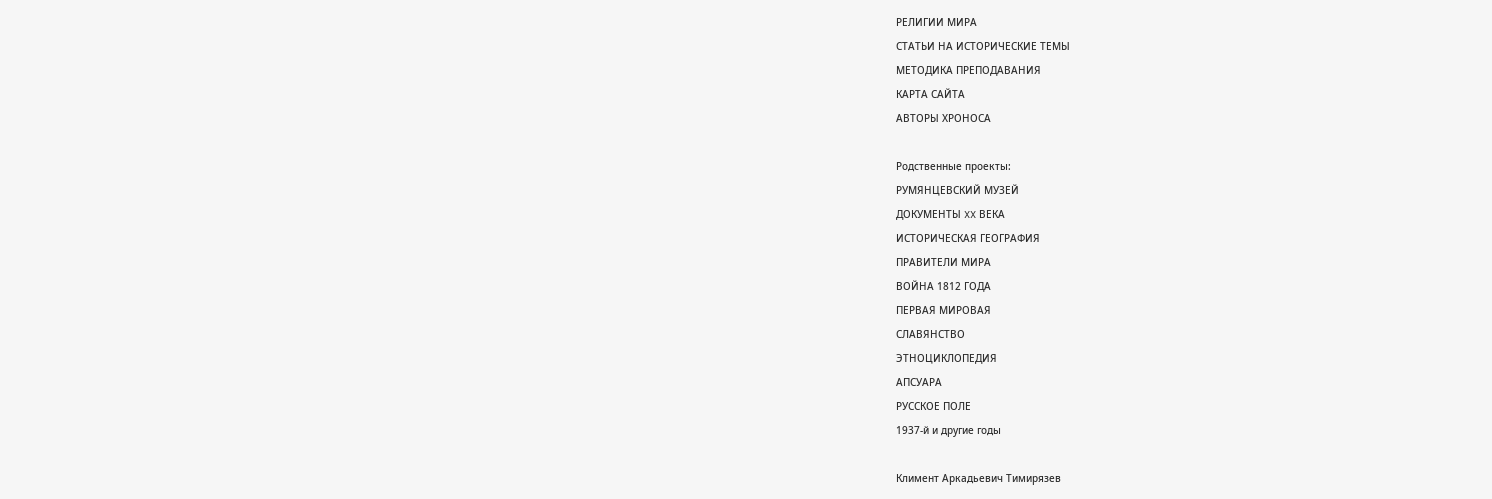РЕЛИГИИ МИРА
СТАТЬИ НА ИСТОРИЧЕСКИЕ ТЕМЫ
МЕТОДИКА ПРЕПОДАВАНИЯ
КАРТА САЙТА
АВТОРЫ ХРОНОСА

Родственные проекты:
РУМЯНЦЕВСКИЙ МУЗЕЙ
ДОКУМЕНТЫ XX ВЕКА
ИСТОРИЧЕСКАЯ ГЕОГРАФИЯ
ПРАВИТЕЛИ МИРА
ВОЙНА 1812 ГОДА
ПЕРВАЯ МИРОВАЯ
СЛАВЯНСТВО
ЭТНОЦИКЛОПЕДИЯ
АПСУАРА
РУССКОЕ ПОЛЕ
1937-й и другие годы

Климент Аркадьевич Тимирязев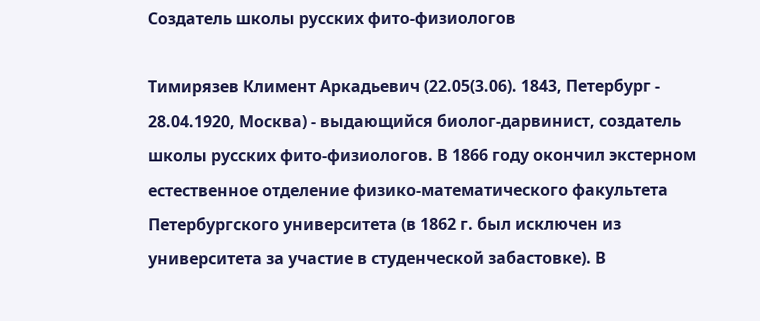Создатель школы русских фито-физиологов

Тимирязев Климент Аркадьевич (22.05(3.06). 1843, Петербург - 28.04.1920, Москва) - выдающийся биолог-дарвинист, создатель школы русских фито-физиологов. В 1866 году окончил экстерном естественное отделение физико-математического факультета Петербургского университета (в 1862 г. был исключен из университета за участие в студенческой забастовке). В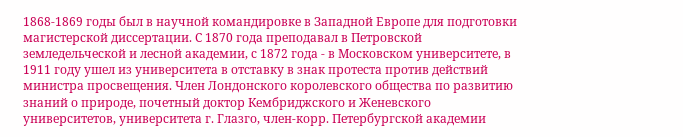1868-1869 годы был в научной командировке в Западной Европе для подготовки магистерской диссертации. С 1870 года преподавал в Петровской земледельческой и лесной академии, с 1872 года - в Московском университете, в 1911 году ушел из университета в отставку в знак протеста против действий министра просвещения. Член Лондонского королевского общества по развитию знаний о природе, почетный доктор Кембриджского и Женевского университетов, университета г. Глазго, член-корр. Петербургской академии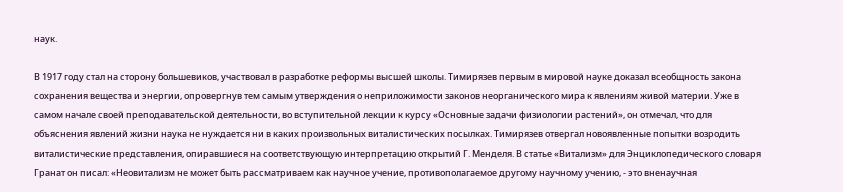наук.

В 1917 году стал на сторону большевиков, участвовал в разработке реформы высшей школы. Тимирязев первым в мировой науке доказал всеобщность закона сохранения вещества и энергии, опровергнув тем самым утверждения о неприложимости законов неорганического мира к явлениям живой материи. Уже в самом начале своей преподавательской деятельности, во вступительной лекции к курсу «Основные задачи физиологии растений», он отмечал, что для объяснения явлений жизни наука не нуждается ни в каких произвольных виталистических посылках. Тимирязев отвергал новоявленные попытки возродить виталистические представления, опиравшиеся на соответствующую интерпретацию открытий Г. Менделя. В статье «Витализм» для Энциклопедического словаря Гранат он писал: «Неовитализм не может быть рассматриваем как научное учение, противополагаемое другому научному учению, - это вненаучная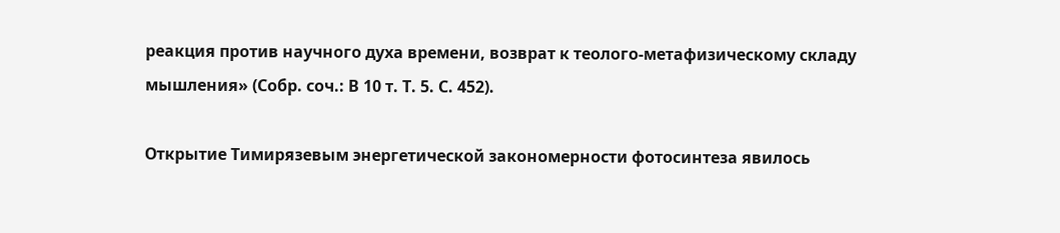реакция против научного духа времени, возврат к теолого-метафизическому складу мышления» (Собр. соч.: В 10 т. Т. 5. С. 452).

Открытие Тимирязевым энергетической закономерности фотосинтеза явилось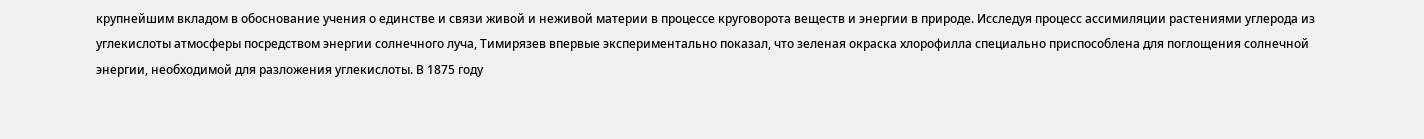крупнейшим вкладом в обоснование учения о единстве и связи живой и неживой материи в процессе круговорота веществ и энергии в природе. Исследуя процесс ассимиляции растениями углерода из углекислоты атмосферы посредством энергии солнечного луча, Тимирязев впервые экспериментально показал, что зеленая окраска хлорофилла специально приспособлена для поглощения солнечной энергии, необходимой для разложения углекислоты. В 1875 году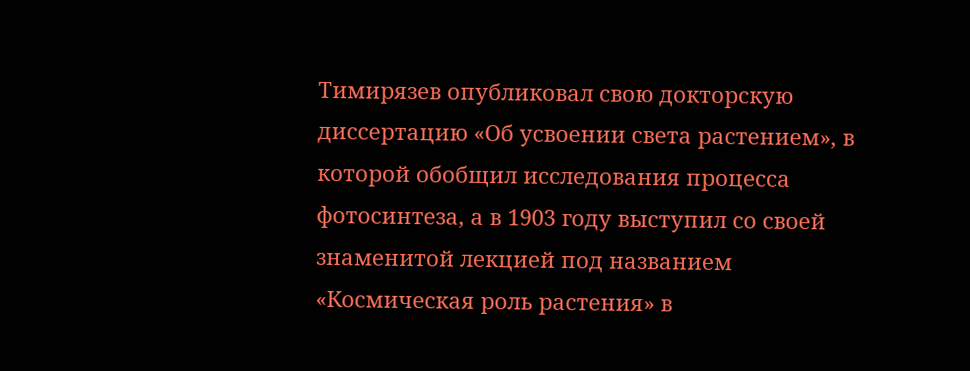Тимирязев опубликовал свою докторскую диссертацию «Об усвоении света растением», в которой обобщил исследования процесса фотосинтеза, а в 1903 году выступил со своей знаменитой лекцией под названием «Космическая роль растения» в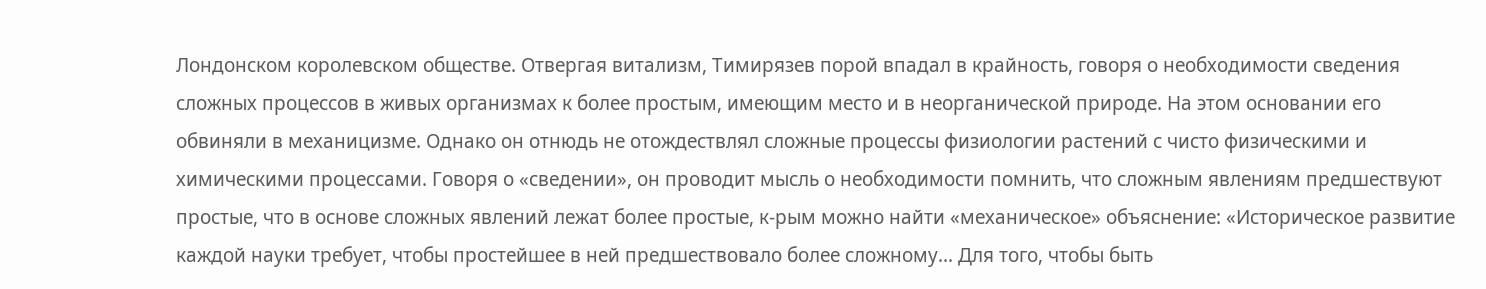Лондонском королевском обществе. Отвергая витализм, Тимирязев порой впадал в крайность, говоря о необходимости сведения сложных процессов в живых организмах к более простым, имеющим место и в неорганической природе. На этом основании его обвиняли в механицизме. Однако он отнюдь не отождествлял сложные процессы физиологии растений с чисто физическими и химическими процессами. Говоря о «сведении», он проводит мысль о необходимости помнить, что сложным явлениям предшествуют простые, что в основе сложных явлений лежат более простые, к-рым можно найти «механическое» объяснение: «Историческое развитие каждой науки требует, чтобы простейшее в ней предшествовало более сложному... Для того, чтобы быть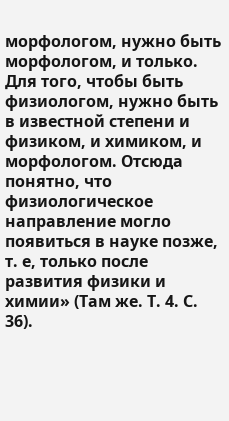морфологом, нужно быть морфологом, и только. Для того, чтобы быть физиологом, нужно быть в известной степени и физиком, и химиком, и морфологом. Отсюда понятно, что физиологическое направление могло появиться в науке позже, т. е, только после развития физики и химии» (Там же. Т. 4. С. 36).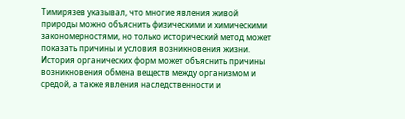Тимирязев указывал, что многие явления живой природы можно объяснить физическими и химическими закономерностями, но только исторический метод может показать причины и условия возникновения жизни. История органических форм может объяснить причины возникновения обмена веществ между организмом и средой, а также явления наследственности и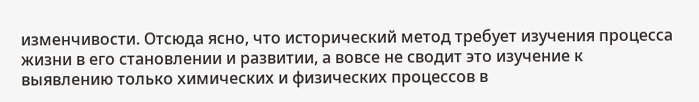изменчивости. Отсюда ясно, что исторический метод требует изучения процесса жизни в его становлении и развитии, а вовсе не сводит это изучение к выявлению только химических и физических процессов в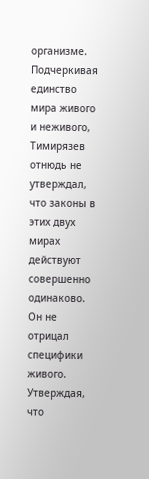организме. Подчеркивая единство мира живого и неживого, Тимирязев отнюдь не утверждал, что законы в этих двух мирах действуют совершенно одинаково. Он не отрицал специфики живого. Утверждая, что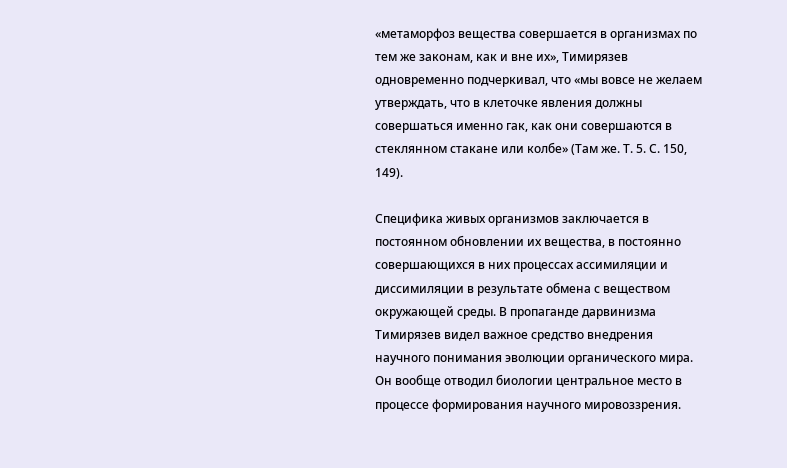«метаморфоз вещества совершается в организмах по тем же законам, как и вне их», Тимирязев одновременно подчеркивал, что «мы вовсе не желаем утверждать, что в клеточке явления должны совершаться именно гак, как они совершаются в стеклянном стакане или колбе» (Там же. Т. 5. С. 150, 149).

Специфика живых организмов заключается в постоянном обновлении их вещества, в постоянно совершающихся в них процессах ассимиляции и диссимиляции в результате обмена с веществом окружающей среды. В пропаганде дарвинизма Тимирязев видел важное средство внедрения научного понимания эволюции органического мира. Он вообще отводил биологии центральное место в процессе формирования научного мировоззрения.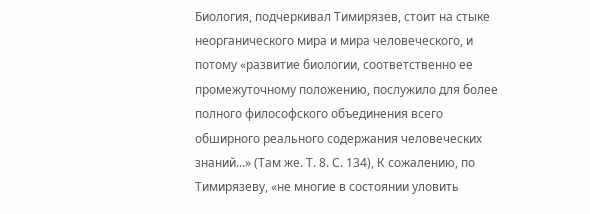Биология, подчеркивал Тимирязев, стоит на стыке неорганического мира и мира человеческого, и потому «развитие биологии, соответственно ее промежуточному положению, послужило для более полного философского объединения всего обширного реального содержания человеческих знаний...» (Там же. Т. 8. С. 134), К сожалению, по Тимирязеву, «не многие в состоянии уловить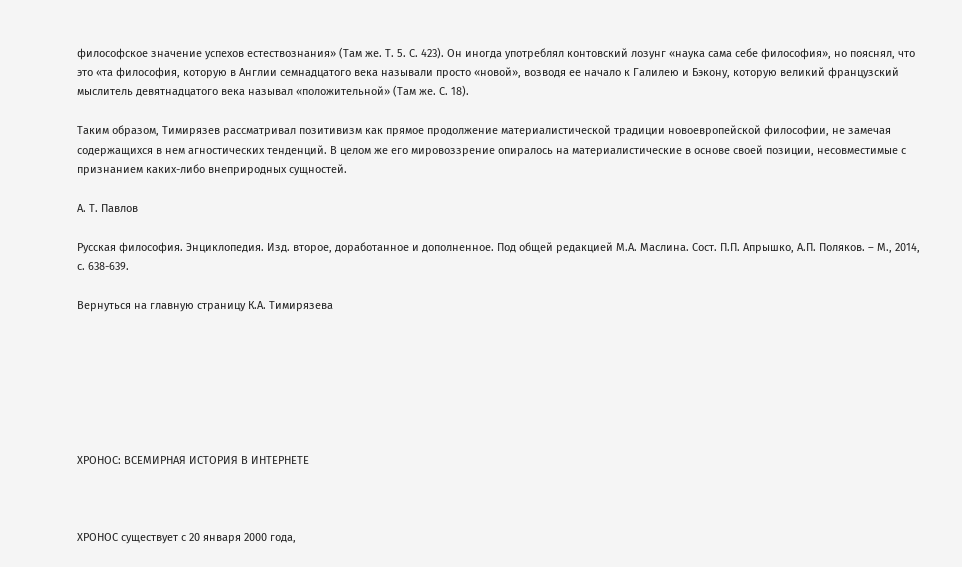философское значение успехов естествознания» (Там же. Т. 5. С. 423). Он иногда употреблял контовский лозунг «наука сама себе философия», но пояснял, что это «та философия, которую в Англии семнадцатого века называли просто «новой», возводя ее начало к Галилею и Бэкону, которую великий французский мыслитель девятнадцатого века называл «положительной» (Там же. С. 18).

Таким образом, Тимирязев рассматривал позитивизм как прямое продолжение материалистической традиции новоевропейской философии, не замечая содержащихся в нем агностических тенденций. В целом же его мировоззрение опиралось на материалистические в основе своей позиции, несовместимые с признанием каких-либо внеприродных сущностей.

А. Т. Павлов

Русская философия. Энциклопедия. Изд. второе, доработанное и дополненное. Под общей редакцией М.А. Маслина. Сост. П.П. Апрышко, А.П. Поляков. – М., 2014, с. 638-639.

Вернуться на главную страницу К.А. Тимирязева







ХРОНОС: ВСЕМИРНАЯ ИСТОРИЯ В ИНТЕРНЕТЕ



ХРОНОС существует с 20 января 2000 года,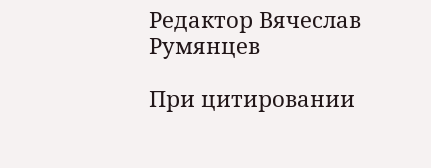Редактор Вячеслав Румянцев

При цитировании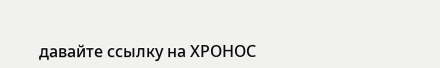давайте ссылку на ХРОНОС